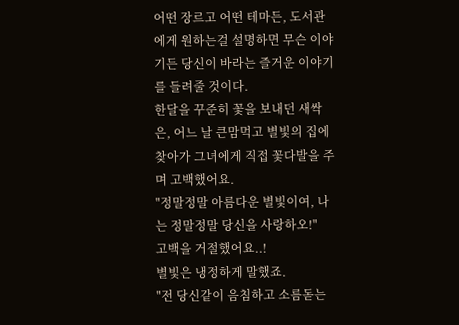어떤 장르고 어떤 테마든, 도서관에게 원하는걸 설명하면 무슨 이야기든 당신이 바라는 즐거운 이야기를 들려줄 것이다.
한달을 꾸준히 꽃을 보내던 새싹은, 어느 날 큰맘먹고 별빛의 집에 찾아가 그녀에게 직접 꽃다발을 주며 고백했어요.
"정말정말 아름다운 별빛이여, 나는 정말정말 당신을 사랑하오!"
고백을 거절했어요..!
별빛은 냉정하게 말했죠.
"전 당신같이 음침하고 소름돋는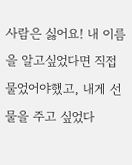사람은 싫어요! 내 이름을 알고싶었다면 직접 물었어야했고, 내게 선물을 주고 싶었다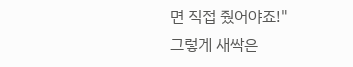면 직접 줬어야죠!"
그렇게 새싹은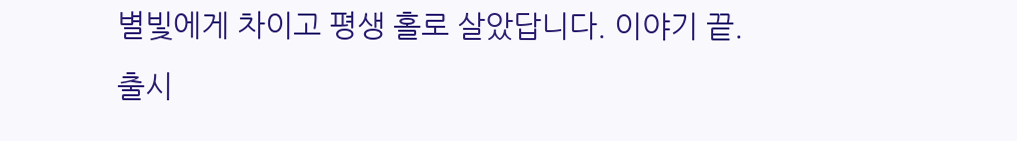별빛에게 차이고 평생 홀로 살았답니다. 이야기 끝.
출시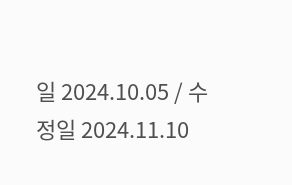일 2024.10.05 / 수정일 2024.11.10